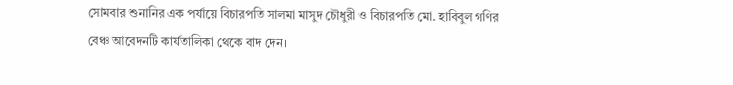সোমবার শুনানির এক পর্যায়ে বিচারপতি সালমা মাসুদ চৌধুরী ও বিচারপতি মো. হাবিবুল গণির বেঞ্চ আবেদনটি কার্যতালিকা থেকে বাদ দেন।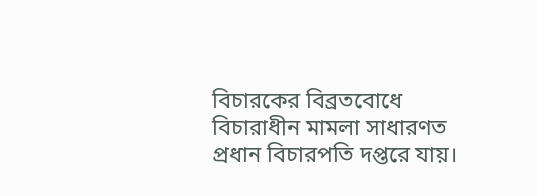বিচারকের বিব্রতবোধে বিচারাধীন মামলা সাধারণত প্রধান বিচারপতি দপ্তরে যায়।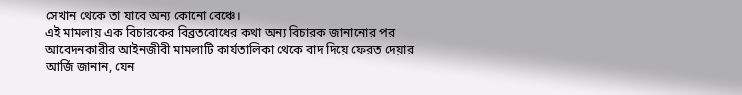সেখান থেকে তা যাবে অন্য কোনো বেঞ্চে।
এই মামলায় এক বিচারকের বিব্রতবোধের কথা অন্য বিচারক জানানোর পর আবেদনকারীর আইনজীবী মামলাটি কার্যতালিকা থেকে বাদ দিয়ে ফেরত দেয়ার আর্জি জানান, যেন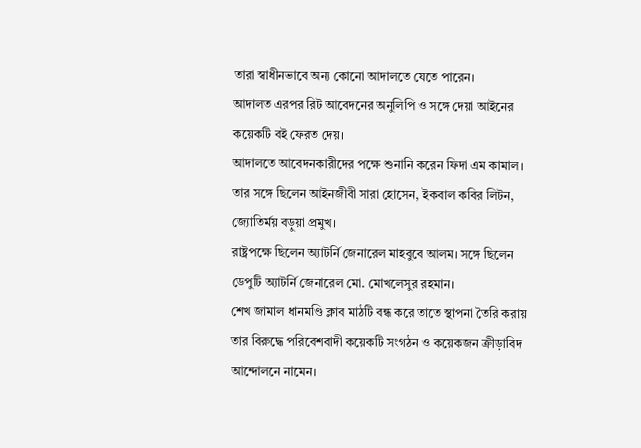তারা স্বাধীনভাবে অন্য কোনো আদালতে যেতে পারেন।
আদালত এরপর রিট আবেদনের অনুলিপি ও সঙ্গে দেয়া আইনের কয়েকটি বই ফেরত দেয়।
আদালতে আবেদনকারীদের পক্ষে শুনানি করেন ফিদা এম কামাল। তার সঙ্গে ছিলেন আইনজীবী সারা হোসেন, ইকবাল কবির লিটন, জ্যোতির্ময় বড়ুয়া প্রমুখ।
রাষ্ট্রপক্ষে ছিলেন অ্যাটর্নি জেনারেল মাহবুবে আলম। সঙ্গে ছিলেন ডেপুটি অ্যাটর্নি জেনারেল মো. মোখলেসুর রহমান।
শেখ জামাল ধানমণ্ডি ক্লাব মাঠটি বন্ধ করে তাতে স্থাপনা তৈরি করায় তার বিরুদ্ধে পরিবেশবাদী কয়েকটি সংগঠন ও কয়েকজন ক্রীড়াবিদ আন্দোলনে নামেন।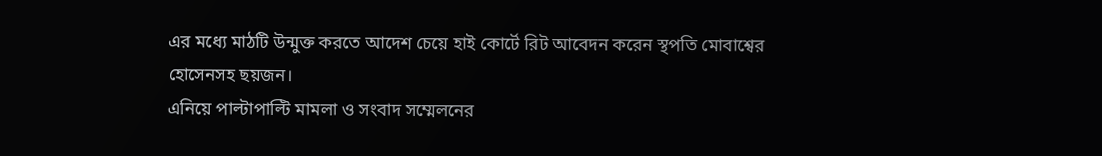এর মধ্যে মাঠটি উন্মুক্ত করতে আদেশ চেয়ে হাই কোর্টে রিট আবেদন করেন স্থপতি মোবাশ্বের হোসেনসহ ছয়জন।
এনিয়ে পাল্টাপাল্টি মামলা ও সংবাদ সম্মেলনের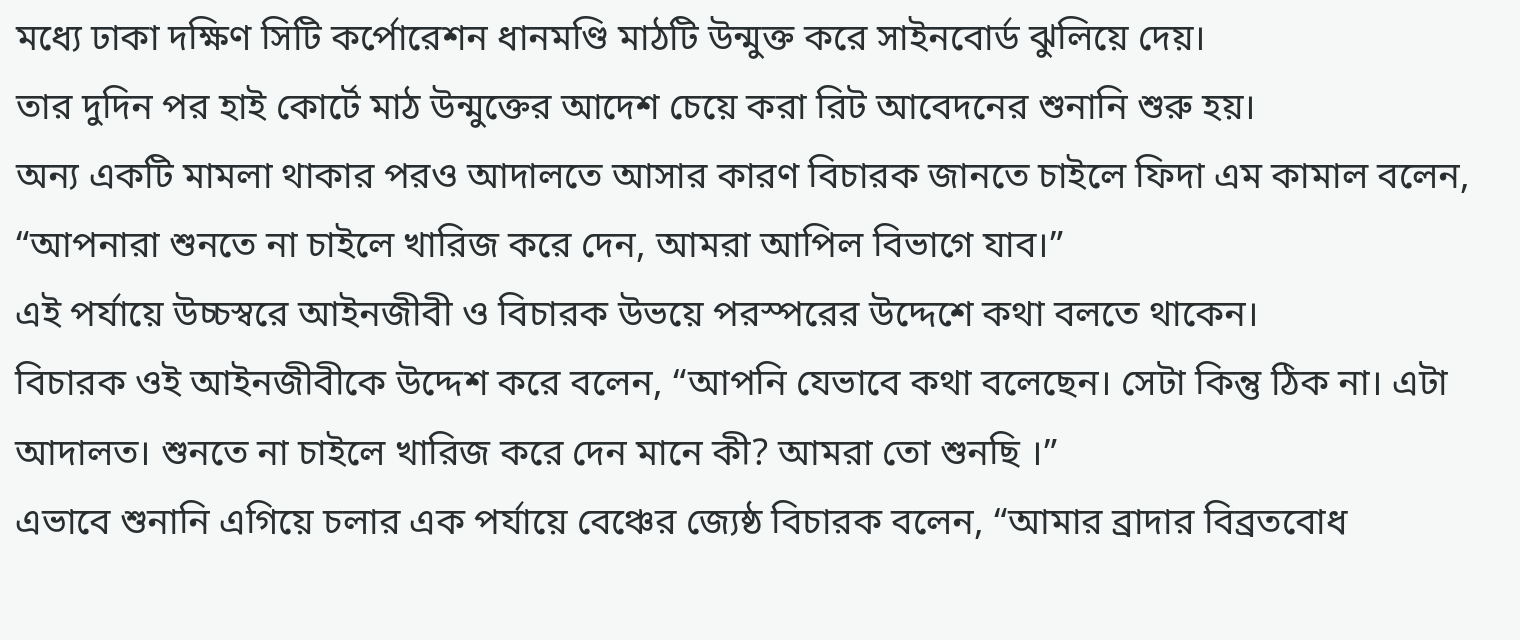মধ্যে ঢাকা দক্ষিণ সিটি কর্পোরেশন ধানমণ্ডি মাঠটি উন্মুক্ত করে সাইনবোর্ড ঝুলিয়ে দেয়।
তার দুদিন পর হাই কোর্টে মাঠ উন্মুক্তের আদেশ চেয়ে করা রিট আবেদনের শুনানি শুরু হয়।
অন্য একটি মামলা থাকার পরও আদালতে আসার কারণ বিচারক জানতে চাইলে ফিদা এম কামাল বলেন, “আপনারা শুনতে না চাইলে খারিজ করে দেন, আমরা আপিল বিভাগে যাব।”
এই পর্যায়ে উচ্চস্বরে আইনজীবী ও বিচারক উভয়ে পরস্পরের উদ্দেশে কথা বলতে থাকেন।
বিচারক ওই আইনজীবীকে উদ্দেশ করে বলেন, “আপনি যেভাবে কথা বলেছেন। সেটা কিন্তু ঠিক না। এটা আদালত। শুনতে না চাইলে খারিজ করে দেন মানে কী? আমরা তো শুনছি ।”
এভাবে শুনানি এগিয়ে চলার এক পর্যায়ে বেঞ্চের জ্যেষ্ঠ বিচারক বলেন, “আমার ব্রাদার বিব্রতবোধ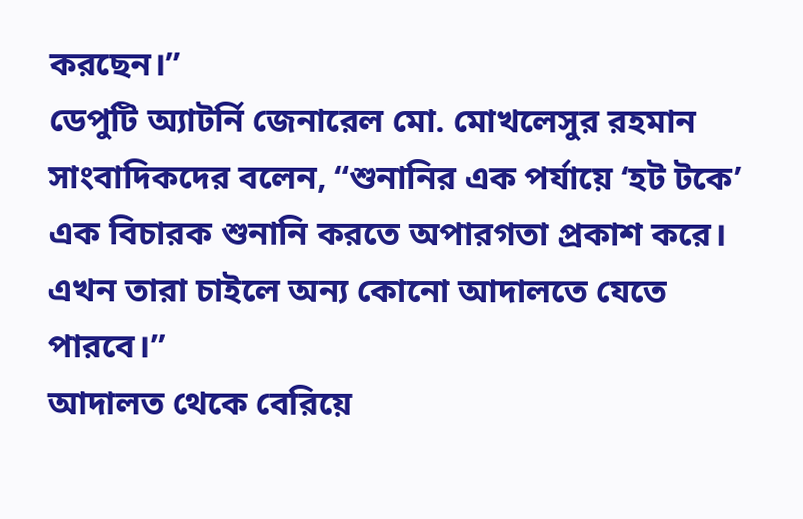করছেন।”
ডেপুটি অ্যাটর্নি জেনারেল মো. মোখলেসুর রহমান সাংবাদিকদের বলেন, “শুনানির এক পর্যায়ে ‘হট টকে’ এক বিচারক শুনানি করতে অপারগতা প্রকাশ করে। এখন তারা চাইলে অন্য কোনো আদালতে যেতে পারবে।”
আদালত থেকে বেরিয়ে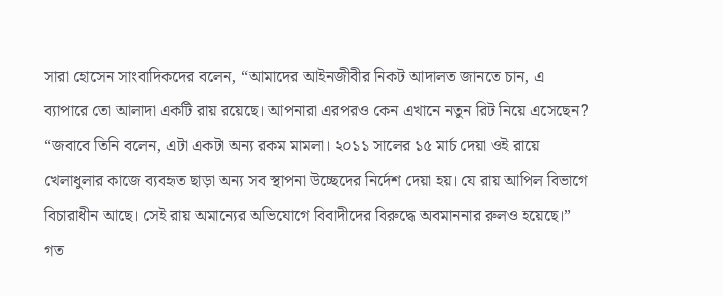সারা হোসেন সাংবাদিকদের বলেন, “আমাদের আইনজীবীর নিকট আদালত জানতে চান, এ ব্যাপারে তো আলাদা একটি রায় রয়েছে। আপনারা এরপরও কেন এখানে নতুন রিট নিয়ে এসেছেন?
“জবাবে তিনি বলেন, এটা একটা অন্য রকম মামলা। ২০১১ সালের ১৫ মার্চ দেয়া ওই রায়ে খেলাধুলার কাজে ব্যবহৃত ছাড়া অন্য সব স্থাপনা উচ্ছেদের নির্দেশ দেয়া হয়। যে রায় আপিল বিভাগে বিচারাধীন আছে। সেই রায় অমান্যের অভিযোগে বিবাদীদের বিরুদ্ধে অবমাননার রুলও হয়েছে।”
গত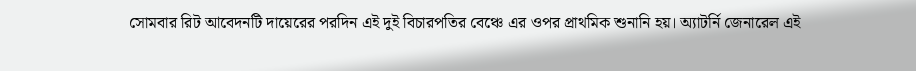সোমবার রিট আবেদনটি দায়েরের পরদিন এই দুই বিচারপতির বেঞ্চে এর ওপর প্রাথমিক শুনানি হয়। অ্যাটর্নি জেনারেল এই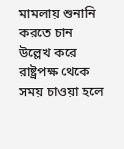মামলায় শুনানি করতে চান উল্লেখ করে রাষ্ট্রপক্ষ থেকে সময় চাওয়া হলে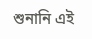শুনানি এই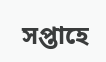সপ্তাহে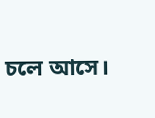চলে আসে।